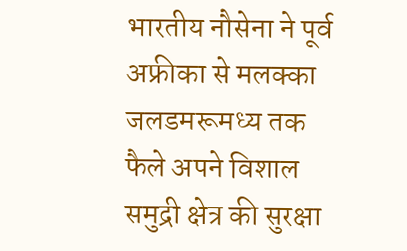भारतीय नौसेना ने पूर्व अफ्रीका से मलक्का जलडमरूमध्य तक फैले अपने विशाल समुद्री क्षेत्र की सुरक्षा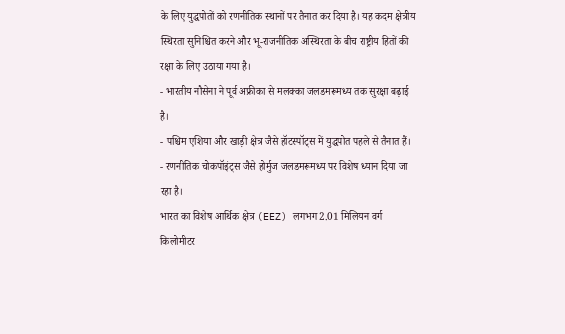के लिए युद्धपोतों को रणनीतिक स्थानों पर तैनात कर दिया है। यह कदम क्षेत्रीय स्थिरता सुनिश्चित करने और भू-राजनीतिक अस्थिरता के बीच राष्ट्रीय हितों की रक्षा के लिए उठाया गया है।
- भारतीय नौसेना ने पूर्व अफ्रीका से मलक्का जलडमरूमध्य तक सुरक्षा बढ़ाई है।
- पश्चिम एशिया और खाड़ी क्षेत्र जैसे हॉटस्पॉट्स में युद्धपोत पहले से तैनात हैं।
- रणनीतिक चोकपॉइंट्स जैसे होर्मुज जलडमरूमध्य पर विशेष ध्यान दिया जा रहा है।
भारत का विशेष आर्थिक क्षेत्र (EEZ) लगभग 2.01 मिलियन वर्ग किलोमीटर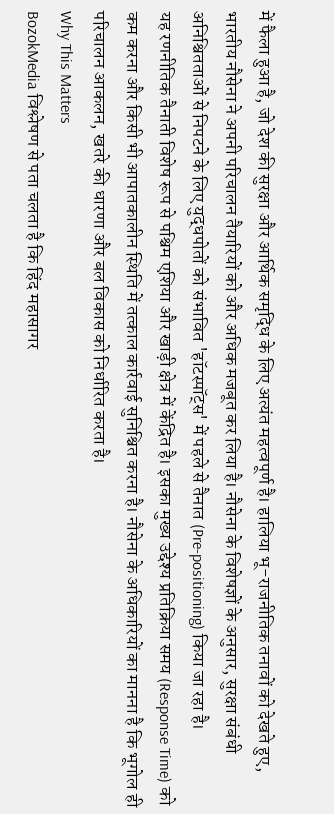में फैला हुआ है, जो देश की सुरक्षा और आर्थिक समृद्धि के लिए अत्यंत महत्वपूर्ण है। हालिया भू-राजनीतिक तनावों को देखते हुए, भारतीय नौसेना ने अपनी परिचालन तैयारियों को और अधिक मजबूत कर लिया है। नौसेना के विशेषज्ञों के अनुसार, सुरक्षा संबंधी अनिश्चितताओं से निपटने के लिए युद्धपोतों को संभावित 'हॉटस्पॉट्स' में पहले से तैनात (Pre-positioning) किया जा रहा है।
यह रणनीतिक तैनाती विशेष रूप से पश्चिम एशिया और खाड़ी क्षेत्र में केंद्रित है। इसका मुख्य उद्देश्य प्रतिक्रिया समय (Response Time) को कम करना और किसी भी आपातकालीन स्थिति में तत्काल कार्रवाई सुनिश्चित करना है। नौसेना के अधिकारियों का मानना है कि भूगोल ही परिचालन आकलन, खतरे की धारणा और बल विकास को निर्धारित करता है।
Why This Matters
BozokMedia विश्लेषण से पता चलता है कि हिंद महासागर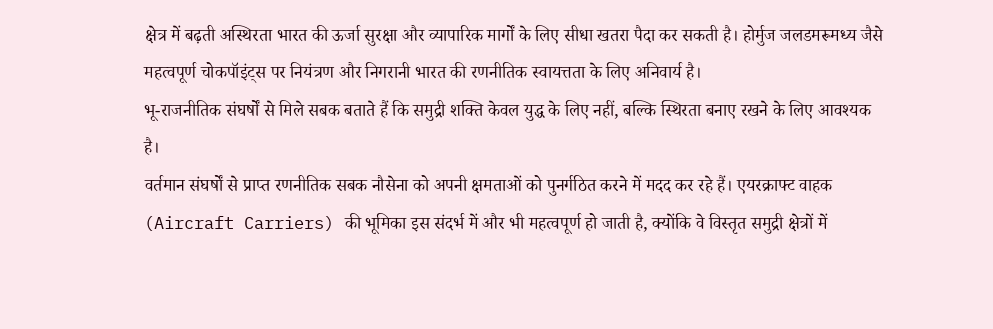क्षेत्र में बढ़ती अस्थिरता भारत की ऊर्जा सुरक्षा और व्यापारिक मार्गों के लिए सीधा खतरा पैदा कर सकती है। होर्मुज जलडमरूमध्य जैसे महत्वपूर्ण चोकपॉइंट्स पर नियंत्रण और निगरानी भारत की रणनीतिक स्वायत्तता के लिए अनिवार्य है।
भू-राजनीतिक संघर्षों से मिले सबक बताते हैं कि समुद्री शक्ति केवल युद्ध के लिए नहीं, बल्कि स्थिरता बनाए रखने के लिए आवश्यक है।
वर्तमान संघर्षों से प्राप्त रणनीतिक सबक नौसेना को अपनी क्षमताओं को पुनर्गठित करने में मदद कर रहे हैं। एयरक्राफ्ट वाहक (Aircraft Carriers) की भूमिका इस संदर्भ में और भी महत्वपूर्ण हो जाती है, क्योंकि वे विस्तृत समुद्री क्षेत्रों में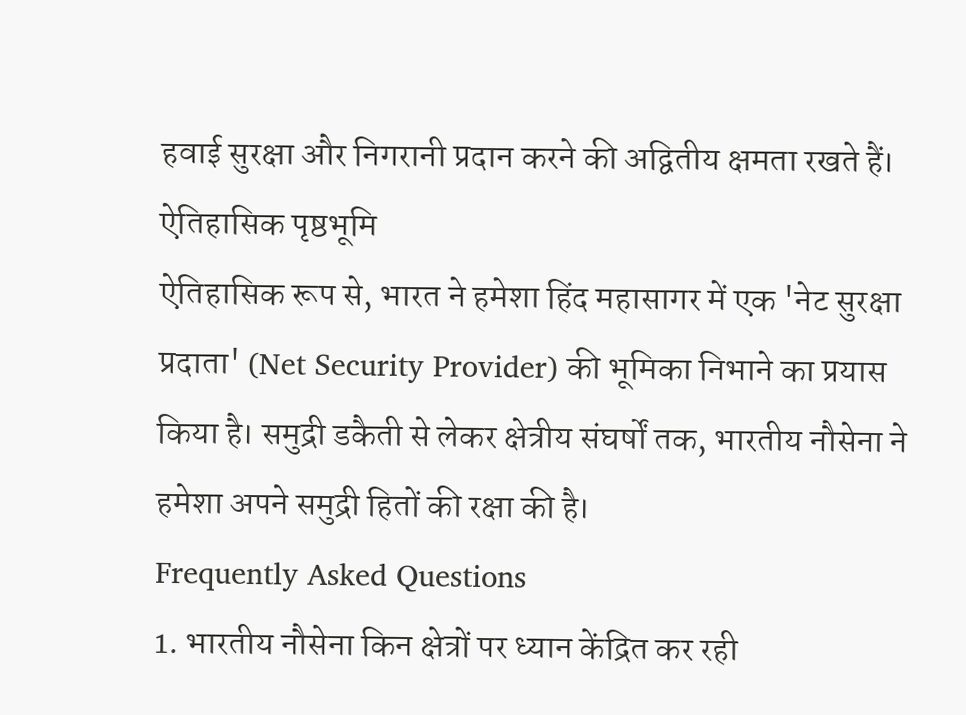हवाई सुरक्षा और निगरानी प्रदान करने की अद्वितीय क्षमता रखते हैं।
ऐतिहासिक पृष्ठभूमि
ऐतिहासिक रूप से, भारत ने हमेशा हिंद महासागर में एक 'नेट सुरक्षा प्रदाता' (Net Security Provider) की भूमिका निभाने का प्रयास किया है। समुद्री डकैती से लेकर क्षेत्रीय संघर्षों तक, भारतीय नौसेना ने हमेशा अपने समुद्री हितों की रक्षा की है।
Frequently Asked Questions
1. भारतीय नौसेना किन क्षेत्रों पर ध्यान केंद्रित कर रही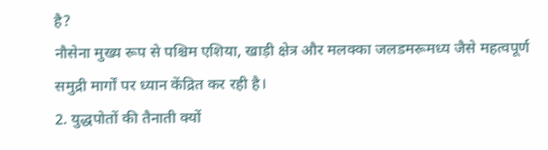है?
नौसेना मुख्य रूप से पश्चिम एशिया, खाड़ी क्षेत्र और मलक्का जलडमरूमध्य जैसे महत्वपूर्ण समुद्री मार्गों पर ध्यान केंद्रित कर रही है।
2. युद्धपोतों की तैनाती क्यों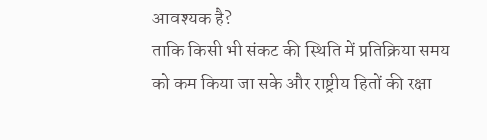आवश्यक है?
ताकि किसी भी संकट की स्थिति में प्रतिक्रिया समय को कम किया जा सके और राष्ट्रीय हितों की रक्षा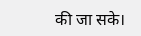की जा सके।